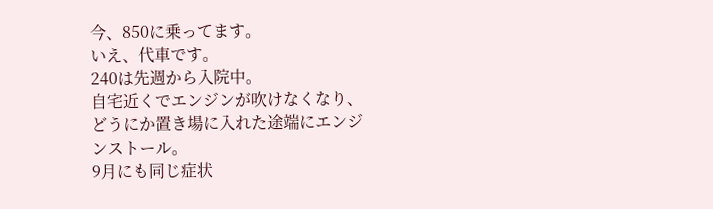今、850に乗ってます。
いえ、代車です。
240は先週から入院中。
自宅近くでエンジンが吹けなくなり、どうにか置き場に入れた途端にエンジンストール。
9月にも同じ症状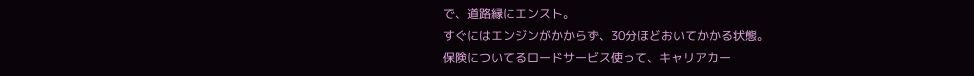で、道路縁にエンスト。
すぐにはエンジンがかからず、30分ほどおいてかかる状態。
保険についてるロードサービス使って、キャリアカー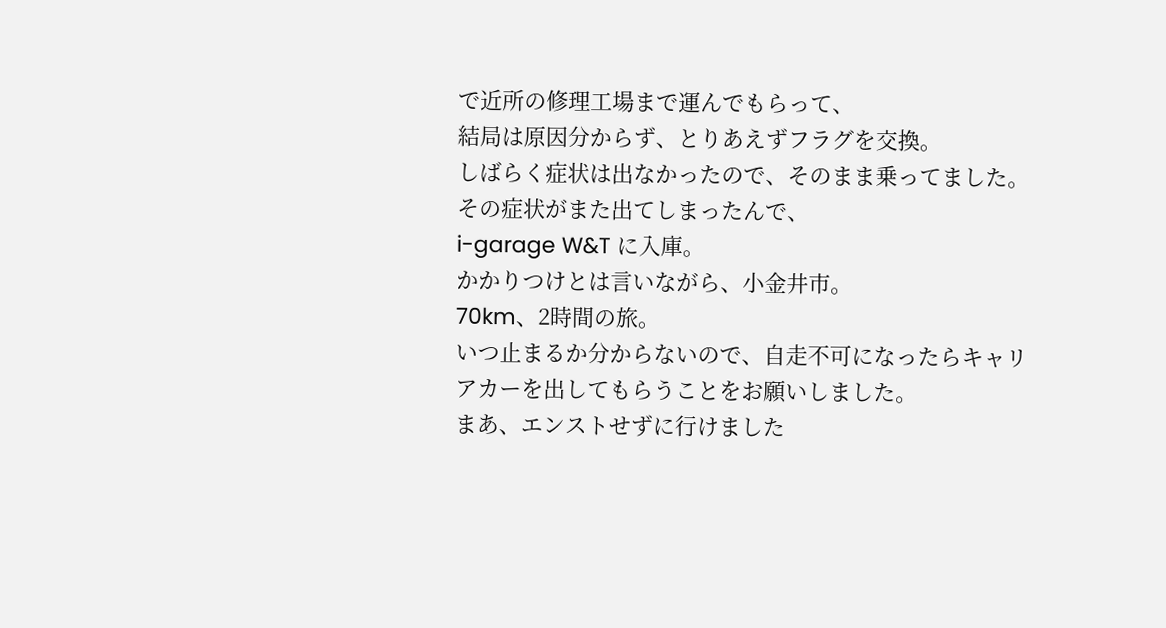で近所の修理工場まで運んでもらって、
結局は原因分からず、とりあえずフラグを交換。
しばらく症状は出なかったので、そのまま乗ってました。
その症状がまた出てしまったんで、
i-garage W&T に入庫。
かかりつけとは言いながら、小金井市。
70km、2時間の旅。
いつ止まるか分からないので、自走不可になったらキャリアカーを出してもらうことをお願いしました。
まあ、エンストせずに行けました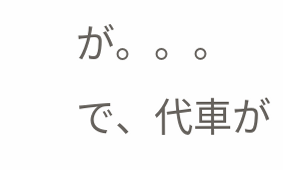が。。。
で、代車が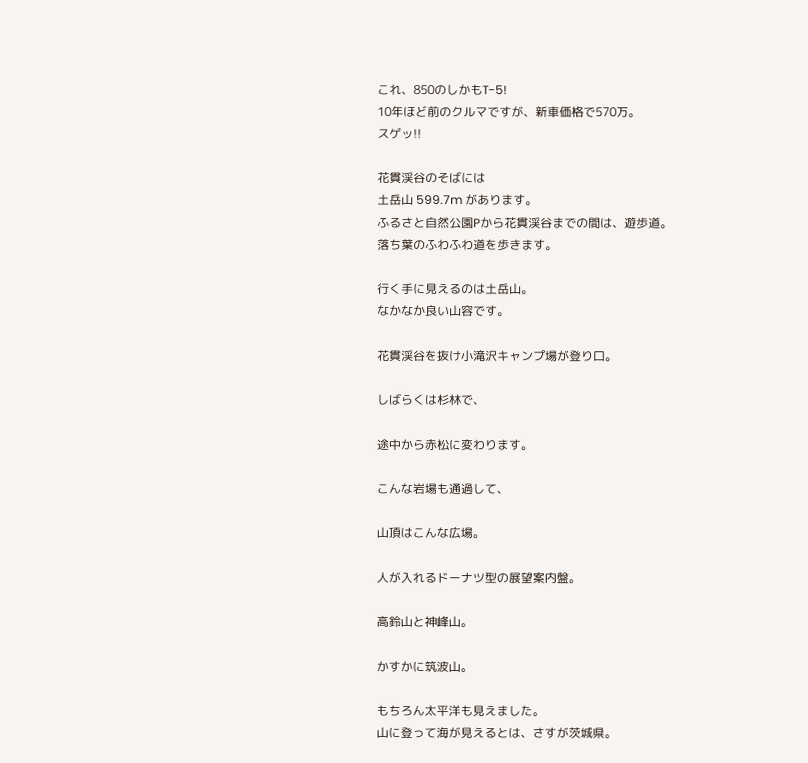これ、850のしかもT-5!
10年ほど前のクルマですが、新車価格で570万。
スゲッ!!

花貫渓谷のそばには
土岳山 599.7m があります。
ふるさと自然公園Pから花貫渓谷までの間は、遊歩道。
落ち葉のふわふわ道を歩きます。

行く手に見えるのは土岳山。
なかなか良い山容です。

花貫渓谷を抜け小滝沢キャンプ場が登り口。

しばらくは杉林で、

途中から赤松に変わります。

こんな岩場も通過して、

山頂はこんな広場。

人が入れるドーナツ型の展望案内盤。

高鈴山と神峰山。

かすかに筑波山。

もちろん太平洋も見えました。
山に登って海が見えるとは、さすが茨城県。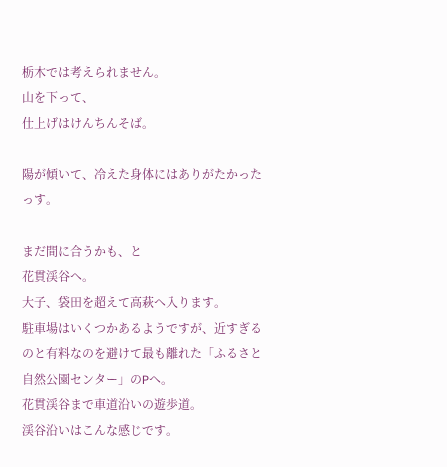栃木では考えられません。
山を下って、
仕上げはけんちんそば。

陽が傾いて、冷えた身体にはありがたかったっす。

まだ間に合うかも、と
花貫渓谷へ。
大子、袋田を超えて高萩へ入ります。
駐車場はいくつかあるようですが、近すぎるのと有料なのを避けて最も離れた「ふるさと自然公園センター」のPへ。
花貫渓谷まで車道沿いの遊歩道。
渓谷沿いはこんな感じです。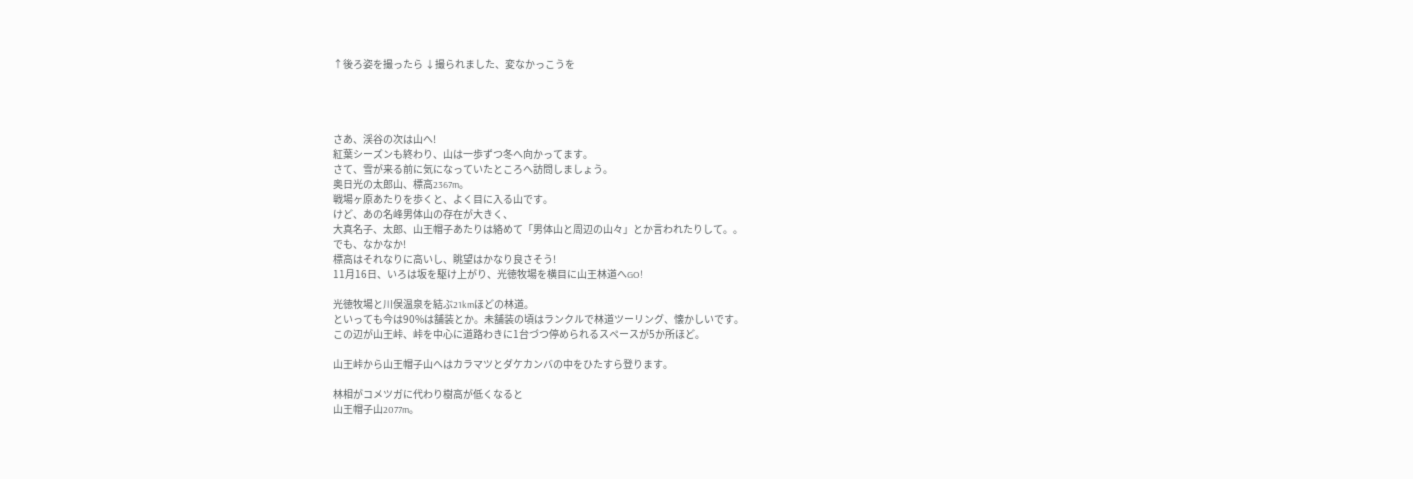↑後ろ姿を撮ったら ↓撮られました、変なかっこうを




さあ、渓谷の次は山へ!
紅葉シーズンも終わり、山は一歩ずつ冬へ向かってます。
さて、雪が来る前に気になっていたところへ訪問しましょう。
奥日光の太郎山、標高2367m。
戦場ヶ原あたりを歩くと、よく目に入る山です。
けど、あの名峰男体山の存在が大きく、
大真名子、太郎、山王帽子あたりは絡めて「男体山と周辺の山々」とか言われたりして。。
でも、なかなか!
標高はそれなりに高いし、眺望はかなり良さそう!
11月16日、いろは坂を駆け上がり、光徳牧場を横目に山王林道へGO!

光徳牧場と川俣温泉を結ぶ21kmほどの林道。
といっても今は90%は舗装とか。未舗装の頃はランクルで林道ツーリング、懐かしいです。
この辺が山王峠、峠を中心に道路わきに1台づつ停められるスペースが5か所ほど。

山王峠から山王帽子山へはカラマツとダケカンバの中をひたすら登ります。

林相がコメツガに代わり樹高が低くなると
山王帽子山2077m。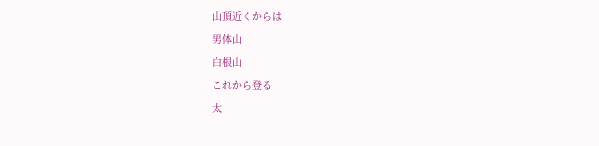山頂近くからは
男体山
白根山
これから登る
太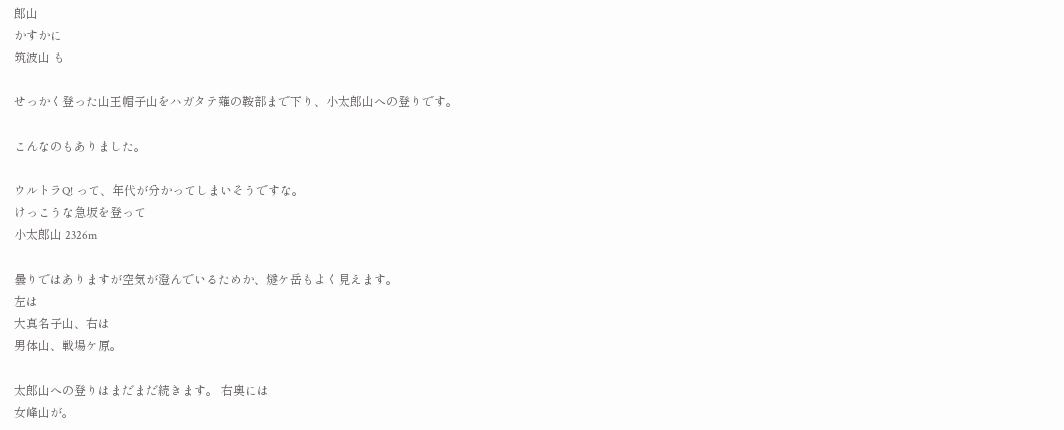郎山
かすかに
筑波山 も

せっかく登った山王帽子山をハガタテ薙の鞍部まで下り、小太郎山への登りです。

こんなのもありました。

ウルトラQ! って、年代が分かってしまいそうですな。
けっこうな急坂を登って
小太郎山 2326m

曇りではありますが空気が澄んでいるためか、燧ケ岳もよく見えます。
左は
大真名子山、右は
男体山、戦場ケ原。

太郎山への登りはまだまだ続きます。 右奥には
女峰山が。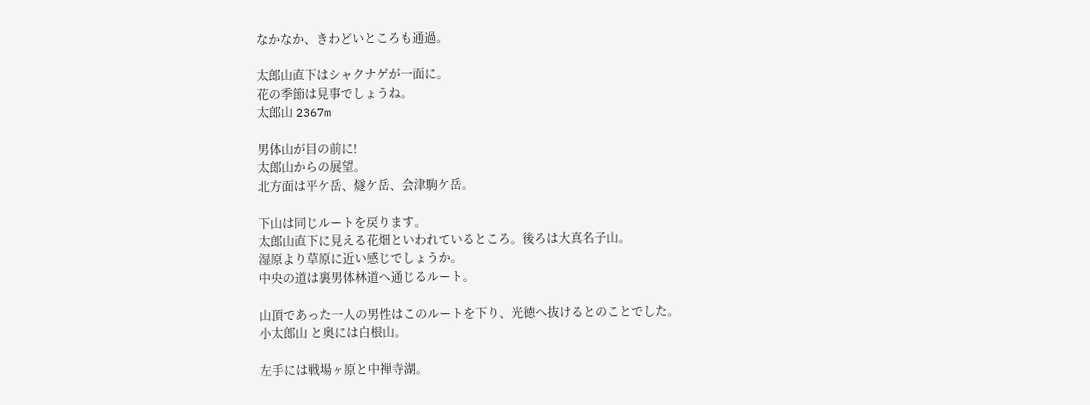なかなか、きわどいところも通過。

太郎山直下はシャクナゲが一面に。
花の季節は見事でしょうね。
太郎山 2367m

男体山が目の前に!
太郎山からの展望。
北方面は平ケ岳、燧ケ岳、会津駒ケ岳。

下山は同じルートを戻ります。
太郎山直下に見える花畑といわれているところ。後ろは大真名子山。
湿原より草原に近い感じでしょうか。
中央の道は裏男体林道へ通じるルート。

山頂であった一人の男性はこのルートを下り、光徳へ抜けるとのことでした。
小太郎山 と奥には白根山。

左手には戦場ヶ原と中禅寺湖。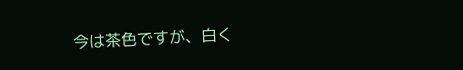今は茶色ですが、白く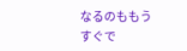なるのももうすぐで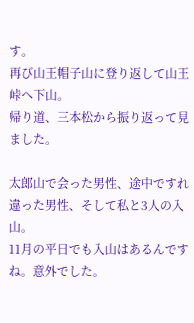す。
再び山王帽子山に登り返して山王峠へ下山。
帰り道、三本松から振り返って見ました。

太郎山で会った男性、途中ですれ違った男性、そして私と3人の入山。
11月の平日でも入山はあるんですね。意外でした。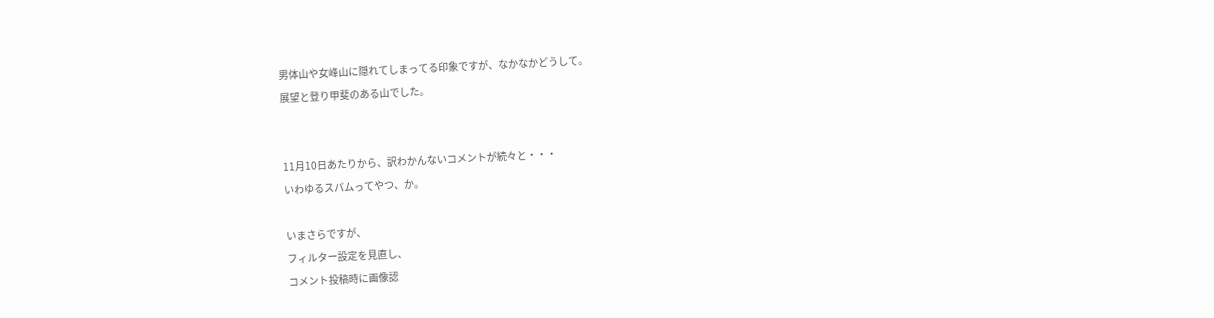男体山や女峰山に隠れてしまってる印象ですが、なかなかどうして。
展望と登り甲斐のある山でした。


11月10日あたりから、訳わかんないコメントが続々と・・・
いわゆるスパムってやつ、か。

いまさらですが、
フィルター設定を見直し、
コメント投稿時に画像認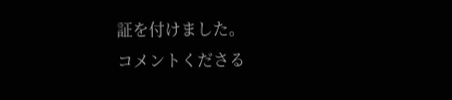証を付けました。
コメントくださる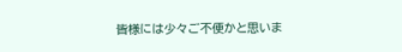皆様には少々ご不便かと思いま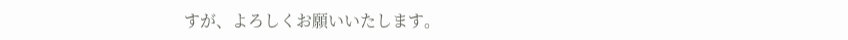すが、よろしくお願いいたします。